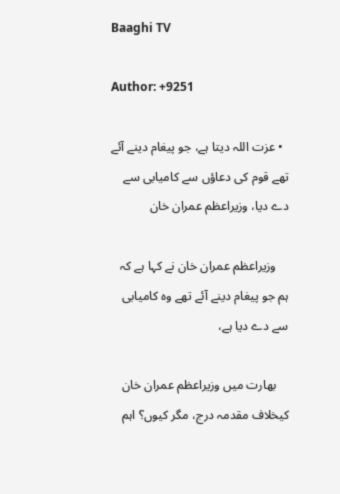Baaghi TV

Author: +9251

  • عزت اللہ دیتا ہے، جو پیغام دینے آئے تھے قوم کی دعاؤں سے کامیابی سے دے دیا، وزیراعظم عمران خان

    وزیراعظم عمران خان نے کہا ہے کہ ہم جو پیغام دینے آئے تھے وہ کامیابی سے دے دیا ہے،

    بھارت میں وزیراعظم عمران خان کیخلاف مقدمہ درج، مگر کیوں؟ اہم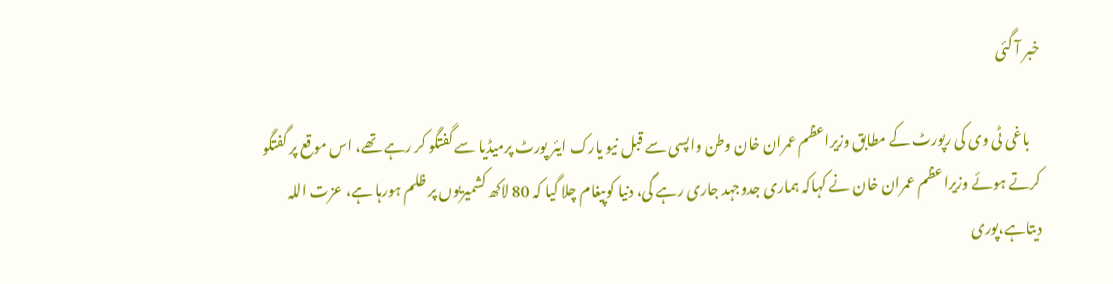خبر آ گئی

    باغی ٹی وی کی رپورٹ کے مطابق وزیراعظم عمران خان وطن واپسی سے قبل نیو یارک ایئر پورٹ پرمیڈیا سے گفتگو کر رہے تھے، اس موقع پر گفتگو کرتے ہوئے وزیراعظم عمران خان نے کہاکہ ہماری جدوجہد جاری رہے گی، دنیا کوپیغام چلا گیا کہ 80 لاکھ کشمیریوں پر ظلم ہورہا ہے، عزت اللہ دیتاہے،پوری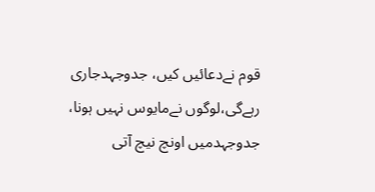قوم نےدعائیں کیں، جدوجہدجاری رہےگی،لوگوں نےمایوس نہیں ہونا، جدوجہدمیں اونچ نیچ آتی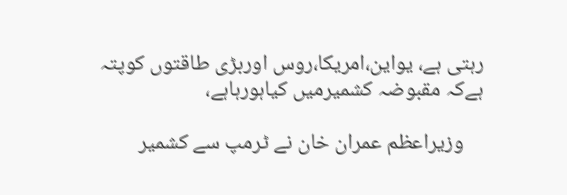رہتی ہے، یواین،امریکا،روس اوربڑی طاقتوں کوپتہ ہےکہ مقبوضہ کشمیرمیں کیاہورہاہے،

    وزیراعظم عمران خان نے ٹرمپ سے کشمیر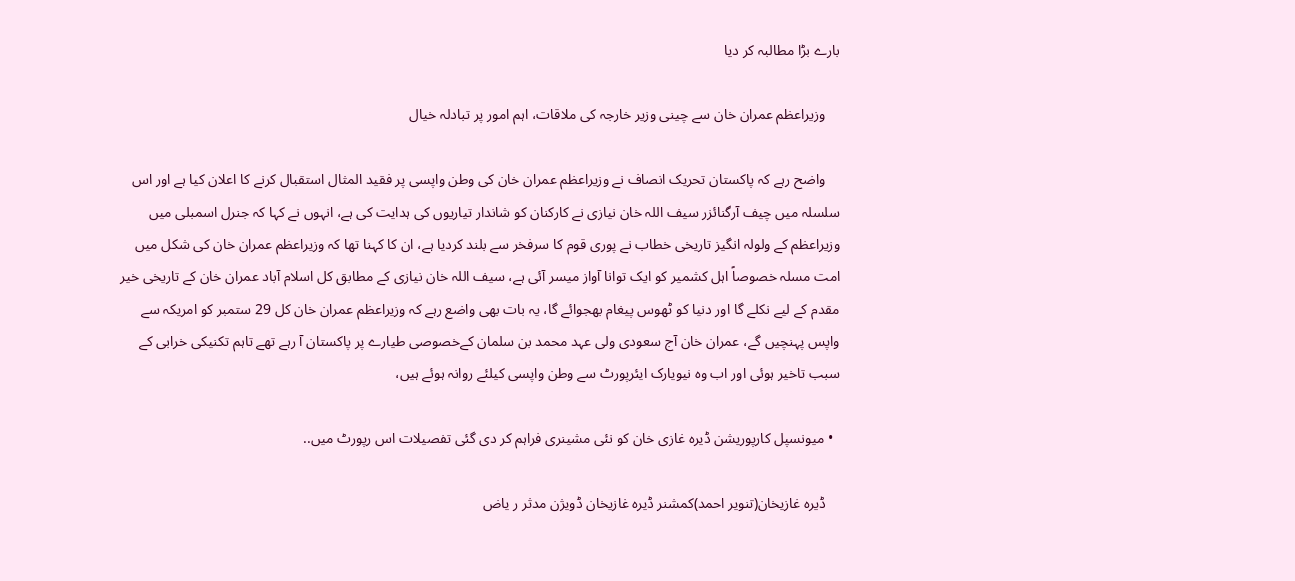بارے بڑا مطالبہ کر دیا

    وزیراعظم عمران خان سے چینی وزیر خارجہ کی ملاقات، اہم امور پر تبادلہ خیال

    واضح‌ رہے کہ پاکستان تحریک انصاف نے وزیراعظم عمران خان کی وطن واپسی پر فقید المثال استقبال کرنے کا اعلان کیا ہے اور اس سلسلہ میں چیف آرگنائزر سیف اللہ خان نیازی نے کارکنان کو شاندار تیاریوں کی ہدایت کی ہے، انہوں نے کہا کہ جنرل اسمبلی میں وزیراعظم کے ولولہ انگیز تاریخی خطاب نے پوری قوم کا سرفخر سے بلند کردیا ہے، ان کا کہنا تھا کہ وزیراعظم عمران خان کی شکل میں امت مسلہ خصوصاً اہل کشمیر کو ایک توانا آواز میسر آئی ہے، سیف اللہ خان نیازی کے مطابق کل اسلام آباد عمران خان کے تاریخی خیر مقدم کے لیے نکلے گا اور دنیا کو ٹھوس پیغام بھجوائے گا، یہ بات بھی واضع رہے کہ وزیراعظم عمران خان کل 29 ستمبر کو امریکہ سے واپس پہنچیں گے، عمران خان آج سعودی ولی عہد محمد بن سلمان کےخصوصی طیارے پر پاکستان آ رہے تھے تاہم تکنیکی خرابی کے سبب تاخیر ہوئی اور اب وہ نیویارک ایئرپورٹ سے وطن واپسی کیلئے روانہ ہوئے ہیں،

  • میونسپل کارپوریشن ڈیرہ غازی خان کو نئی مشینری فراہم کر دی گئی تفصیلات اس رپورٹ میں..

    ڈیرہ غازیخان(تنویر احمد)کمشنر ڈیرہ غازیخان ڈویژن مدثر ر یاض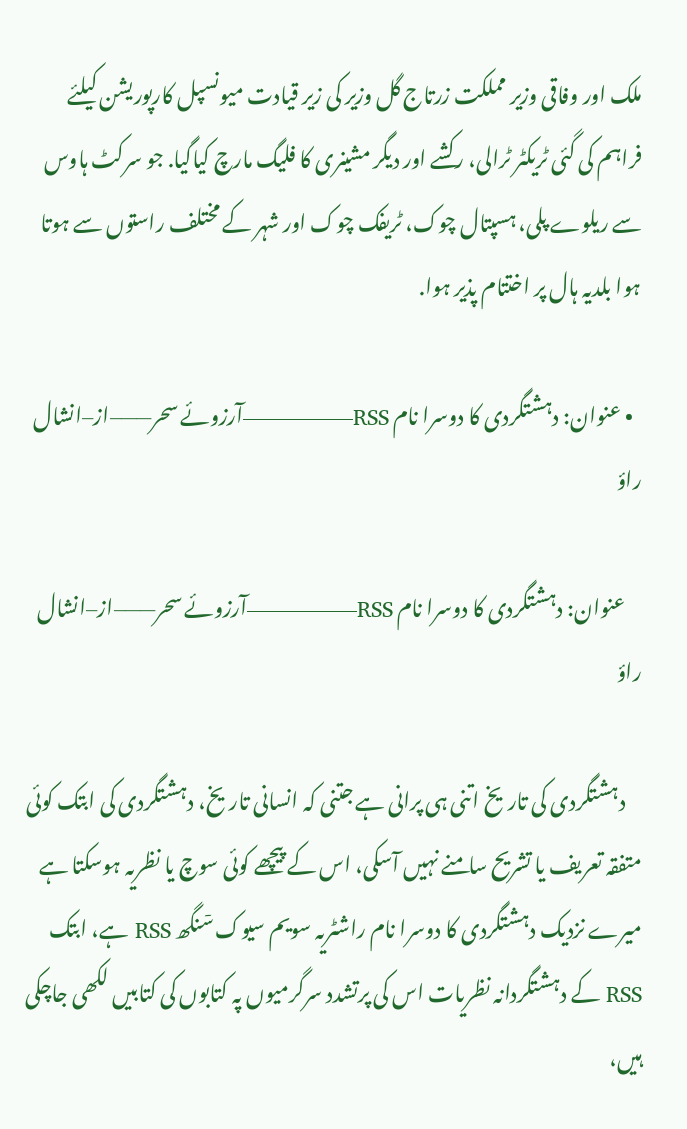ملک اور وفاقی وزیر مملکت زرتاج گل وزیر کی زیر قیادت میونسپل کارپوریشن کیلئے فراہم کی گئی ٹریکٹر ٹرالی، رکشے اور دیگر مشینری کا فلیگ مارچ کیاگیا. جو سرکٹ ہاوس سے ریلوے پلی، ہسپتال چوک، ٹریفک چوک اور شہر کے مختلف راستوں سے ہوتا ہوا بلدیہ ہال پر اختتام پذیر ہوا.

  • عنوان: دہشتگردی کا دوسرا نام RSS—————آرزوئے سحر——–از–انشال راؤ

    عنوان: دہشتگردی کا دوسرا نام RSS—————آرزوئے سحر——–از–انشال راؤ

    دہشتگردی کی تاریخ اتنی ہی پرانی ہے جتنی کہ انسانی تاریخ، دہشتگردی کی ابتک کوئی متفقہ تعریف یا تشریح سامنے نہیں آسکی، اس کے پیچھے کوئی سوچ یا نظریہ ہوسکتا ہے میرے نزدیک دہشتگردی کا دوسرا نام راشٹریہ سویم سیوک سٙنگھ RSS ہے، ابتک RSS کے دہشتگردانہ نظریات اس کی پرتشدد سرگرمیوں پہ کتابوں کی کتابیں لکھی جاچکی ہیں،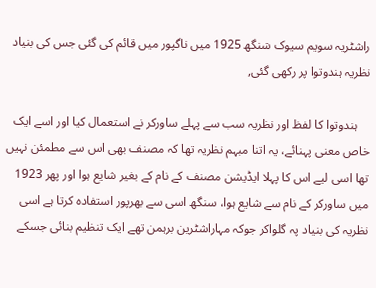راشٹریہ سویم سیوک سٙنگھ 1925 میں ناگپور میں قائم کی گئی جس کی بنیاد نظریہ ہندوتوا پر رکھی گئی,

    ہندوتوا کا لفظ اور نظریہ سب سے پہلے ساورکر نے استعمال کیا اور اسے ایک خاص معنی پہنائے، یہ اتنا مبہم نظریہ تھا کہ مصنف بھی اس سے مطمئن نہیں تھا اسی لیے اس کا پہلا ایڈیشن مصنف کے نام کے بغیر شایع ہوا اور پھر 1923 میں ساورکر کے نام سے شایع ہوا، سنگھ اسی سے بھرپور استفادہ کرتا ہے اسی نظریہ کی بنیاد پہ گلواکر جوکہ مہاراشٹرین برہمن تھے ایک تنظیم بنائی جسکے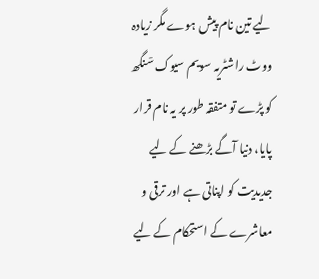لیے تین نام پیش ہوے مگر زیادہ ووٹ راشٹریہ سویم سیوک سٙنگھ کو پڑے تو متفقہ طور پر یہ نام قرار پایا، دنیا آگے بڑھنے کے لیے جدیدیت کو اپناتی ہے اور ترقی و معاشرے کے استحکام کے لیے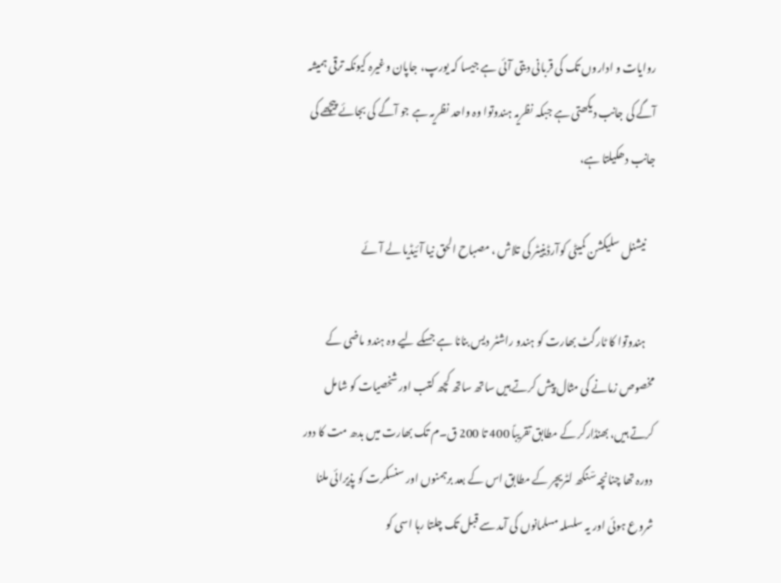روایات و اداروں تک کی قربانی دیتی آئی ہے جیسا کہ یورپ، جاپان وغیرہ کیونکہ ترقی ہمیشہ آگے کی جانب دیکھتی ہے جبکہ نظریہ ہندوتوا وہ واحد نظریہ ہے جو آگے کی بجائے پیچھے کی جانب دھکیلتا ہے،

    نیشنل سلیکشن کمیٹی کوآرڈینیٹر کی تلاش ، مصباح الحق نیا آئیڈیا لے آئے

    ہندوتوا کا ٹارگٹ بھارت کو ہندو راشٹر دیس بنانا ہے جسکے لیے وہ ہندو ماضی کے مخصوص زمانے کی مثال پیش کرتے ہیں ساتھ ساتھ کچھ کتب اور شخصیات کو شامل کرتے ہیں، بھنڈارکر کے مطابق تقریباً 400 تا 200 ق۔م تک بھارت میں بدھ مت کا دور دورہ تھا چنانچہ سٙنگھ لٹریچر کے مطابق اس کے بعد برہمنوں اور سنسکرت کو پذیرائی ملنا شروع ہوئی اور یہ سلسلہ مسلمانوں کی آمد سے قبل تک چلتا رہا اسی کو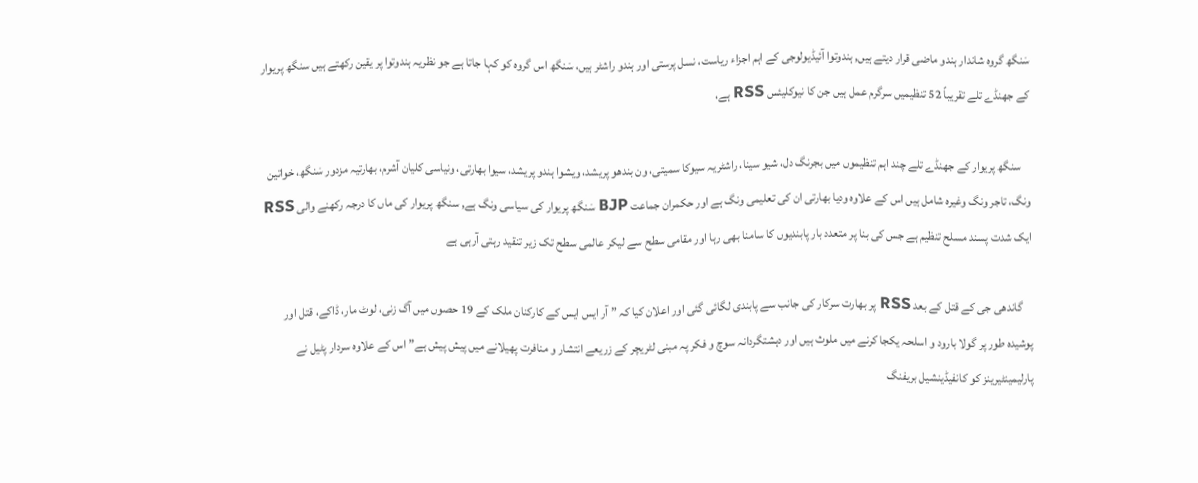سٙنگھ گروہ شاندار ہندو ماضی قرار دیتے ہیں, ہندوتوا آئیڈیولوجی کے اہم اجزاء ریاست، نسل پرستی اور ہندو راشٹر ہیں، سٙنگھ اس گروہ کو کہا جاتا ہے جو نظریہ ہندوتوا پر یقین رکھتے ہیں سنگھ پریوار کے جھنڈے تلے تقریباً 52 تنظیمیں سرگرم عمل ہیں جن کا نیوکلیئس RSS ہے،

    سنگھ پریوار کے جھنڈے تلے چند اہم تنظیموں میں بجرنگ دل، شیو سینا، راشٹریہ سیوکا سمیتی، ون بندھو پریشد، ویشوا ہندو پریشد، سیوا بھارتی، ونیاسی کلیان آشرم، بھارتیہ مزدور سٙنگھ، خواتین ونگ، تاجر ونگ وغیرہ شامل ہیں اس کے علاوہ ودیا بھارتی ان کی تعلیمی ونگ ہے اور حکمران جماعت BJP سٙنگھ پریوار کی سیاسی ونگ ہے, سنگھ پریوار کی ماں کا درجہ رکھنے والی RSS ایک شدت پسند مسلح تنظیم ہے جس کی بنا پر متعدد بار پابندیوں کا سامنا بھی رہا اور مقامی سطح سے لیکر عالمی سطح تک زیر تنقید رہتی آرہی ہے

    گاندھی جی کے قتل کے بعد RSS پر بھارت سرکار کی جانب سے پابندی لگائی گئی اور اعلان کیا کہ ” آر ایس ایس کے کارکنان ملک کے 19 حصوں میں آگ زنی، لوٹ مار، ڈاکے، قتل اور پوشیدہ طور پر گولا بارود و اسلحہ یکجا کرنے میں ملوث ہیں اور دہشتگردانہ سوچ و فکر پہ مبنی لٹریچر کے زریعے انتشار و منافرت پھیلانے میں پیش پیش ہے” اس کے علاوہ سردار پٹیل نے پارلیمینٹیرینز کو کانفیڈینشیل بریفنگ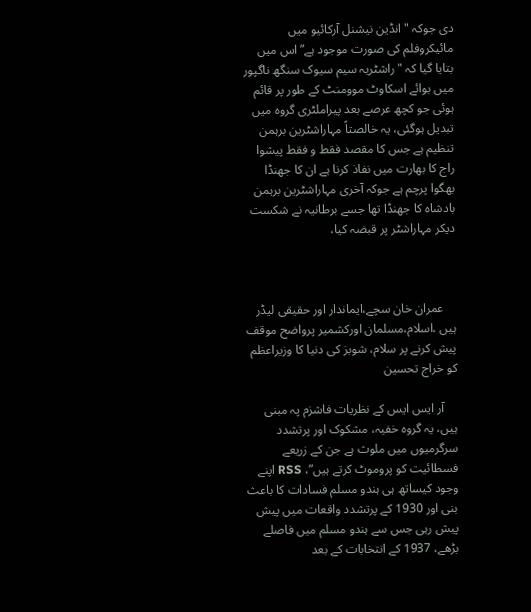دی جوکہ "انڈین نیشنل آرکائیو میں مائیکروفلم کی صورت موجود ہے” اس میں بتایا گیا کہ "راشٹریہ سیم سیوک سنگھ ناگپور میں بوائے اسکاوٹ موومنٹ کے طور پر قائم ہوئی جو کچھ عرصے بعد پیراملٹری گروہ میں تبدیل ہوگئی، یہ خالصتاً مہاراشٹرین برہمن تنظیم ہے جس کا مقصد فقط و فقط پیشوا راج کا بھارت میں نفاذ کرنا ہے ان کا جھنڈا بھگوا پرچم ہے جوکہ آخری مہاراشٹرین برہمن بادشاہ کا جھنڈا تھا جسے برطانیہ نے شکست دیکر مہاراشٹر پر قبضہ کیا،



    عمران خان سچے،ایماندار اور حقیقی لیڈر ہیں ،اسلام،مسلمان اورکشمیر پرواضح موقف پیش کرنے پر سلام، شوبز کی دنیا کا وزیراعظم کو خراج تحسین

    آر ایس ایس کے نظریات فاشزم پہ مبنی ہیں، یہ گروہ خفیہ، مشکوک اور پرتشدد سرگرمیوں میں ملوث ہے جن کے زریعے فسطائیت کو پروموٹ کرتے ہیں”، RSS اپنے وجود کیساتھ ہی ہندو مسلم فسادات کا باعث بنی اور 1930 کے پرتشدد واقعات میں پیش پیش رہی جس سے ہندو مسلم میں فاصلے بڑھے، 1937 کے انتخابات کے بعد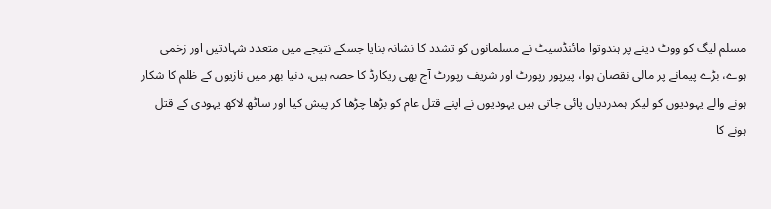مسلم لیگ کو ووٹ دینے پر ہندوتوا مائنڈسیٹ نے مسلمانوں کو تشدد کا نشانہ بنایا جسکے نتیجے میں متعدد شہادتیں اور زخمی ہوے، بڑے پیمانے پر مالی نقصان ہوا، پیرپور رپورٹ اور شریف رپورٹ آج بھی ریکارڈ کا حصہ ہیں، دنیا بھر میں نازیوں کے ظلم کا شکار ہونے والے یہودیوں کو لیکر ہمدردیاں پائی جاتی ہیں یہودیوں نے اپنے قتل عام کو بڑھا چڑھا کر پیش کیا اور ساٹھ لاکھ یہودی کے قتل ہونے کا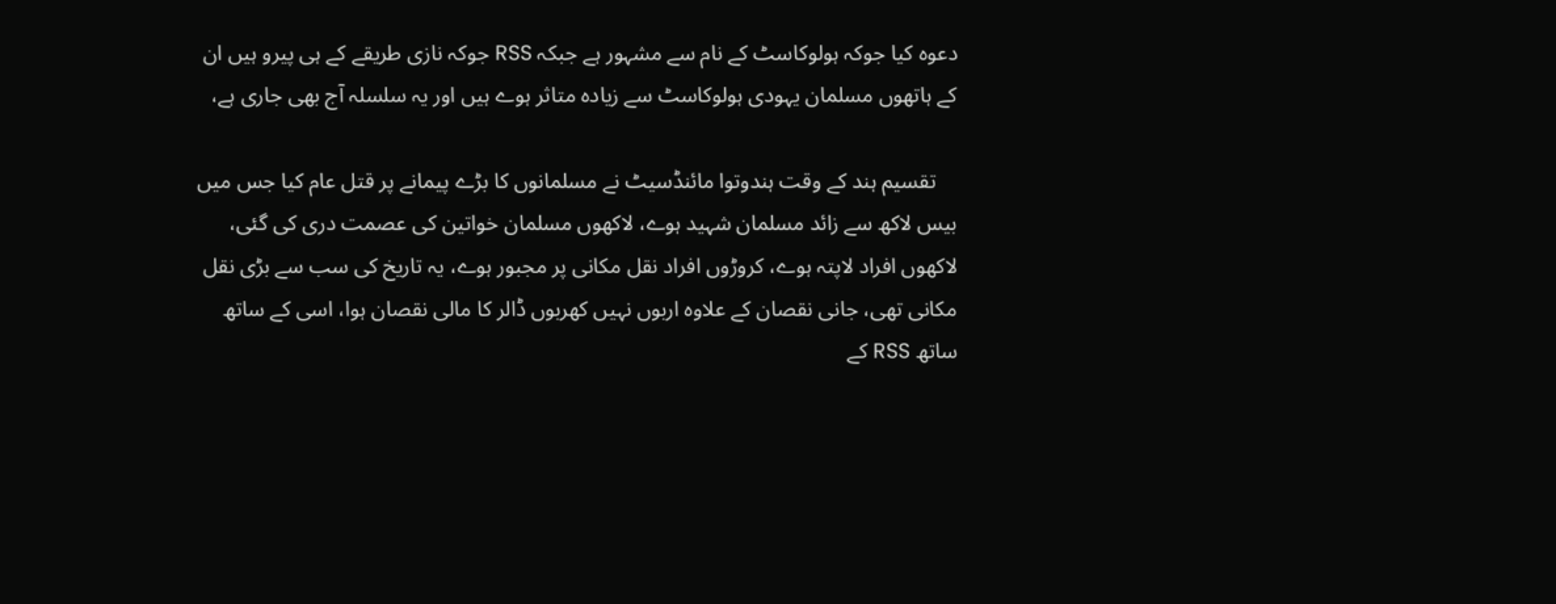دعوہ کیا جوکہ ہولوکاسٹ کے نام سے مشہور ہے جبکہ RSS جوکہ نازی طریقے کے ہی پیرو ہیں ان کے ہاتھوں مسلمان یہودی ہولوکاسٹ سے زیادہ متاثر ہوے ہیں اور یہ سلسلہ آج بھی جاری ہے،

    تقسیم ہند کے وقت ہندوتوا مائنڈسیٹ نے مسلمانوں کا بڑے پیمانے پر قتل عام کیا جس میں بیس لاکھ سے زائد مسلمان شہید ہوے، لاکھوں مسلمان خواتین کی عصمت دری کی گئی، لاکھوں افراد لاپتہ ہوے، کروڑوں افراد نقل مکانی پر مجبور ہوے، یہ تاریخ کی سب سے بڑی نقل مکانی تھی، جانی نقصان کے علاوہ اربوں نہیں کھربوں ڈالر کا مالی نقصان ہوا، اسی کے ساتھ ساتھ RSS کے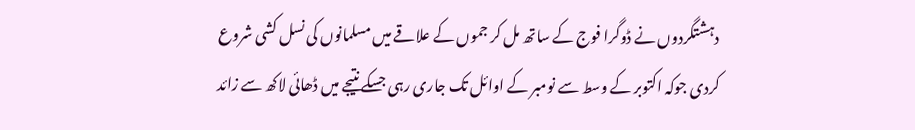دہشتگردوں نے ڈوگرا فوج کے ساتھ مل کر جموں کے علاقے میں مسلمانوں کی نسل کشی شروع کردی جوکہ اکتوبر کے وسط سے نومبر کے اوائل تک جاری رہی جسکے نتیجے میں ڈھائی لاکھ سے زائد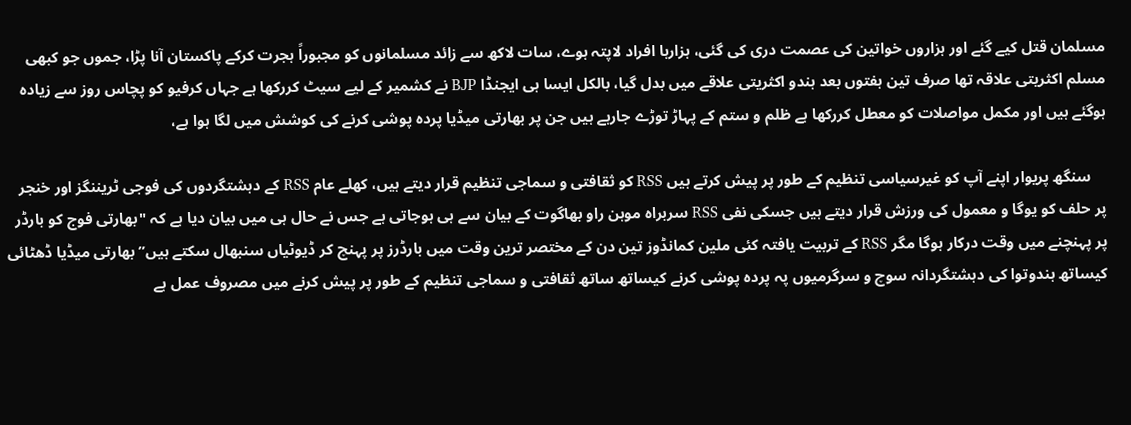مسلمان قتل کیے گئے اور ہزاروں خواتین کی عصمت دری کی گئی، ہزارہا افراد لاپتہ ہوے، سات لاکھ سے زائد مسلمانوں کو مجبوراً ہجرت کرکے پاکستان آنا پڑا، جموں جو کبھی مسلم اکثریتی علاقہ تھا صرف تین ہفتوں بعد ہندو اکثریتی علاقے میں بدل گیا، بالکل ایسا ہی ایجنڈا BJP نے کشمیر کے لیے سیٹ کررکھا ہے جہاں کرفیو کو پچاس روز سے زیادہ ہوگئے ہیں اور مکمل مواصلات کو معطل کررکھا ہے ظلم و ستم کے پہاڑ توڑے جارہے ہیں جن پر بھارتی میڈیا پردہ پوشی کرنے کی کوشش میں لگا ہوا ہے،

    سنگھ پریوار اپنے آپ کو غیرسیاسی تنظیم کے طور پر پیش کرتے ہیں RSS کو ثقافتی و سماجی تنظیم قرار دیتے ہیں، کھلے عام RSS کے دہشتگردوں کی فوجی ٹریننگز اور خنجر پر حلف کو یوگا و معمول کی ورزش قرار دیتے ہیں جسکی نفی RSS سربراہ موہن راو بھاگوت کے بیان سے ہی ہوجاتی ہے جس نے حال ہی میں بیان دیا ہے کہ "بھارتی فوج کو بارڈر پر پہنچنے میں وقت درکار ہوگا مگر RSS کے تربیت یافتہ کئی ملین کمانڈوز تین دن کے مختصر ترین وقت میں بارڈرز پر پہنچ کر ڈیوٹیاں سنبھال سکتے ہیں” بھارتی میڈیا ڈھٹائی کیساتھ ہندوتوا کی دہشتگردانہ سوچ و سرگرمیوں پہ پردہ پوشی کرنے کیساتھ ساتھ ثقافتی و سماجی تنظیم کے طور پر پیش کرنے میں مصروف عمل ہے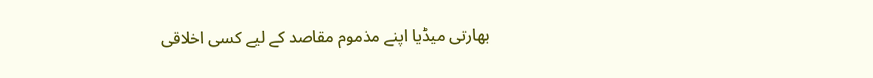بھارتی میڈیا اپنے مذموم مقاصد کے لیے کسی اخلاقی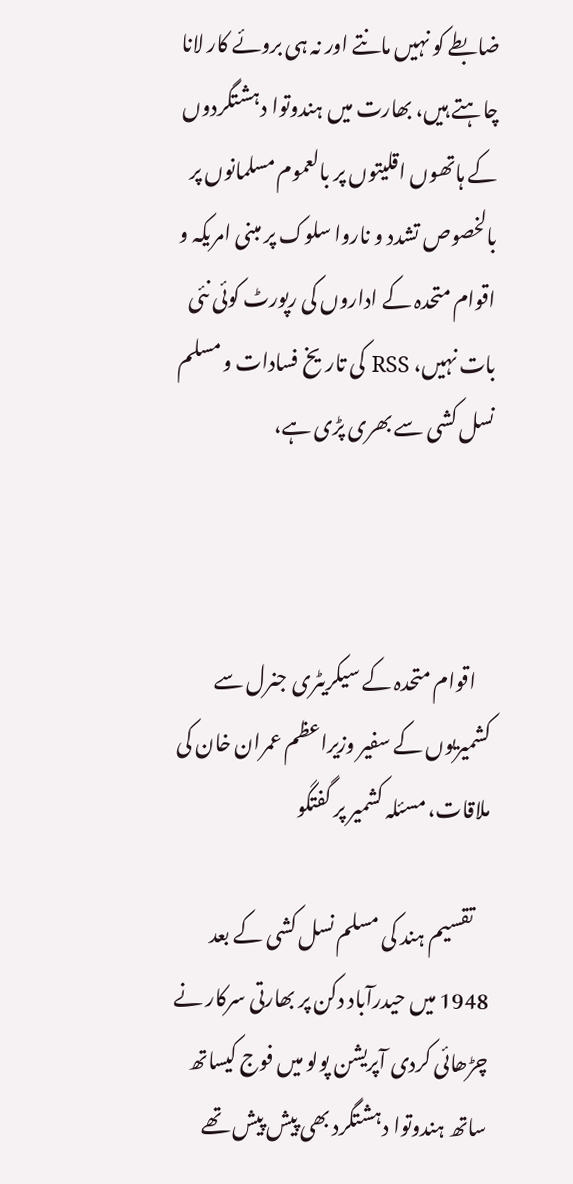ضابطے کو نہیں مانتے اور نہ ہی بروئے کار لانا چاہتے ہیں، بھارت میں ہندوتوا دہشتگردوں کے ہاتھوں اقلیتوں پر بالعموم مسلمانوں پر بالخصوص تشدد و ناروا سلوک پر مبنی امریکہ و اقوام متحدہ کے اداروں کی رپورٹ کوئی نئی بات نہیں، RSS کی تاریخ فسادات و مسلم نسل کشی سے بھری پڑی ہے،



    اقوام متحدہ کے سیکریٹری جنرل سے کشمیریوں کے سفیر وزیراعظم عمران خان کی ملاقات، مسئلہ کشمیر پر گفتگو

    تقسیم ہند کی مسلم نسل کشی کے بعد 1948 میں حیدرآباد دکن پر بھارتی سرکار نے چڑھائی کردی آپریشن پولو میں فوج کیساتھ ساتھ ہندوتوا دہشتگرد بھی پیش پیش تھے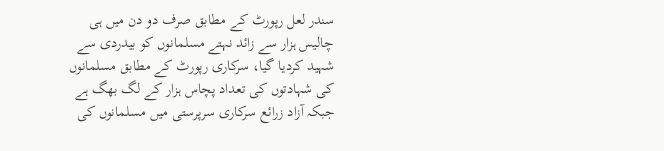سندر لعل رپورٹ کے مطابق صرف دو دن میں ہی چالیس ہزار سے زائد نہتے مسلمانوں کو بیدردی سے شہید کردیا گیا، سرکاری رپورٹ کے مطابق مسلمانوں کی شہادتوں کی تعداد پچاس ہزار کے لگ بھگ ہے جبکہ آزاد زرائع سرکاری سرپرستی میں مسلمانوں کی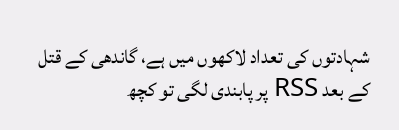شہادتوں کی تعداد لاکھوں میں ہے، گاندھی کے قتل کے بعد RSS پر پابندی لگی تو کچھ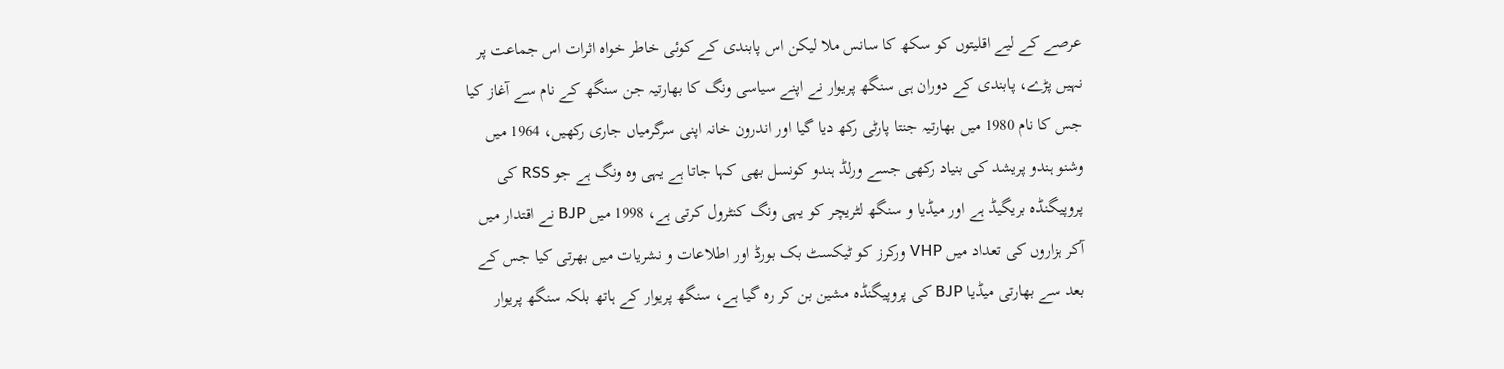عرصے کے لیے اقلیتوں کو سکھ کا سانس ملا لیکن اس پابندی کے کوئی خاطر خواہ اثرات اس جماعت پر نہیں پڑے، پابندی کے دوران ہی سنگھ پریوار نے اپنے سیاسی ونگ کا بھارتیہ جن سنگھ کے نام سے آغاز کیا جس کا نام 1980 میں بھارتیہ جنتا پارٹی رکھ دیا گیا اور اندرون خانہ اپنی سرگرمیاں جاری رکھیں، 1964 میں وشنو ہندو پریشد کی بنیاد رکھی جسے ورلڈ ہندو کونسل بھی کہا جاتا ہے یہی وہ ونگ ہے جو RSS کی پروپیگنڈہ بریگیڈ ہے اور میڈیا و سنگھ لٹریچر کو یہی ونگ کنٹرول کرتی ہے، 1998 میں BJP نے اقتدار میں آکر ہزاروں کی تعداد میں VHP ورکرز کو ٹیکسٹ بک بورڈ اور اطلاعات و نشریات میں بھرتی کیا جس کے بعد سے بھارتی میڈیا BJP کی پروپیگنڈہ مشین بن کر رہ گیا ہے، سنگھ پریوار کے ہاتھ بلکہ سنگھ پریوار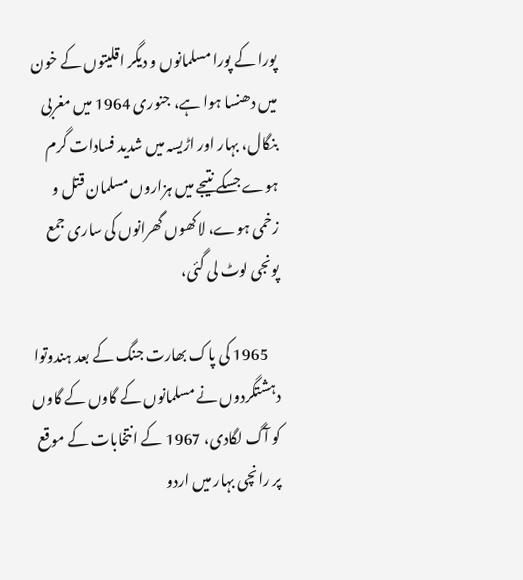پورا کے پورا مسلمانوں و دیگر اقلیتوں کے خون میں دھنسا ہوا ہے، جنوری 1964 میں مغربی بنگال، بہار اور اڑیسہ میں شدید فسادات گرم ہوے جسکے نتیجے میں ہزاروں مسلمان قتل و زخمی ہوے، لاکھوں گھرانوں کی ساری جمع پونجی لوٹ لی گئی،

    1965 کی پاک بھارت جنگ کے بعد ہندوتوا دہشتگردوں نے مسلمانوں کے گاوں کے گاوں کو آگ لگادی، 1967 کے انتخابات کے موقع پر رانچی بہار میں اردو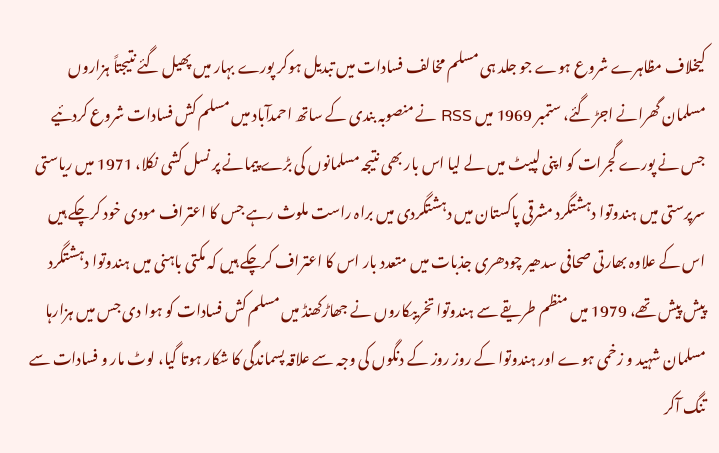کیخلاف مظاہرے شروع ہوے جو جلد ہی مسلم مخالف فسادات میں تبدیل ہوکر پورے بہار میں پھیل گئے نتیجتاً ہزاروں مسلمان گھرانے اجڑ گئے، ستمبر 1969 میں RSS نے منصوبہ بندی کے ساتھ احمدآباد میں مسلم کش فسادات شروع کردئیے جس نے پورے گجرات کو اپنی لپیٹ میں لے لیا اس بار بھی نتیجہ مسلمانوں کی بڑے پیمانے پر نسل کشی نکلا، 1971 میں ریاستی سرپرستی میں ہندوتوا دہشتگرد مشرقی پاکستان میں دہشتگردی میں براہ راست ملوث رہے جس کا اعتراف مودی خود کرچکے ہیں اس کے علاوہ بھارتی صحافی سدھیر چودھری جذبات میں متعدد بار اس کا اعتراف کرچکے ہیں کہ مکتی باہنی میں ہندوتوا دہشتگرد پیش پیش تھے، 1979 میں منظم طریقے سے ہندوتوا تخریبکاروں نے جھاڑکھنڈ میں مسلم کش فسادات کو ہوا دی جس میں ہزارہا مسلمان شہید و زخمی ہوے اور ہندوتوا کے روز روز کے دنگوں کی وجہ سے علاقہ پسماندگی کا شکار ہوتا گیا، لوٹ مار و فسادات سے تنگ آکر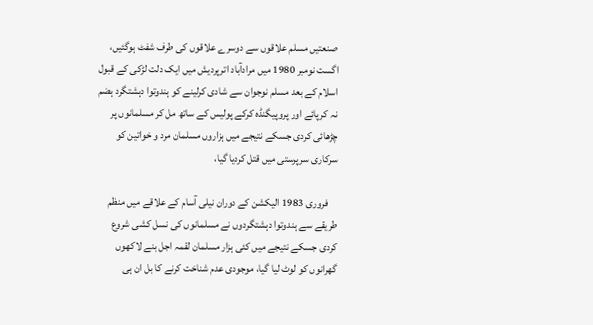صنعتیں مسلم علاقوں سے دوسرے علاقوں کی طرف شفٹ ہوگئیں، اگست نومبر 1980 میں مرادآباد اترپردیش میں ایک دلت لڑکی کے قبول اسلام کے بعد مسلم نوجوان سے شادی کرلینے کو ہندوتوا دہشتگرد ہضم نہ کرپائے اور پروپیگنڈہ کرکے پولیس کے ساتھ مل کر مسلمانوں پر چڑھائی کردی جسکے نتیجے میں ہزاروں مسلمان مرد و خواتین کو سرکاری سرپرستی میں قتل کردیا گیا،

    فروری 1983 الیکشن کے دوران نیلی آسام کے علاقے میں منظم طریقے سے ہندوتوا دہشتگردوں نے مسلمانوں کی نسل کشی شروع کردی جسکے نتیجے میں کئی ہزار مسلمان لقمہ اجل بنے لاکھوں گھرانوں کو لوٹ لیا گیا، موجودی عدم شناخت کرنے کا بل ان ہی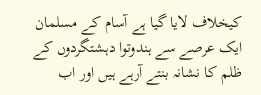کیخلاف لایا گیا ہے آسام کے مسلمان ایک عرصے سے ہندوتوا دہشتگردوں کے ظلم کا نشانہ بنتے آرہے ہیں اور اب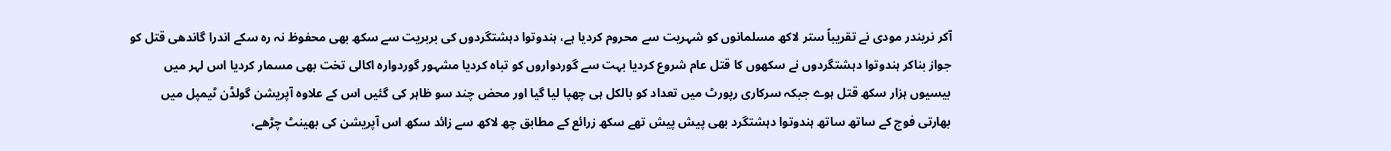آکر نریندر مودی نے تقریباً ستر لاکھ مسلمانوں کو شہریت سے محروم کردیا ہے، ہندوتوا دہشتگردوں کی بربریت سے سکھ بھی محفوظ نہ رہ سکے اندرا گاندھی قتل کو جواز بناکر ہندوتوا دہشتگردوں نے سکھوں کا قتل عام شروع کردیا بہت سے گوردواروں کو تباہ کردیا مشہور گوردوارہ اکالی تخت بھی مسمار کردیا اس لہر میں بیسیوں ہزار سکھ قتل ہوے جبکہ سرکاری رپورٹ میں تعداد کو بالکل ہی چھپا لیا گیا اور محض چند سو ظاہر کی گئیں اس کے علاوہ آپریشن گولڈن ٹیمپل میں بھارتی فوج کے ساتھ ساتھ ہندوتوا دہشتگرد بھی پیش پیش تھے سکھ زرائع کے مطابق چھ لاکھ سے زائد سکھ اس آپریشن کی بھینٹ چڑھے،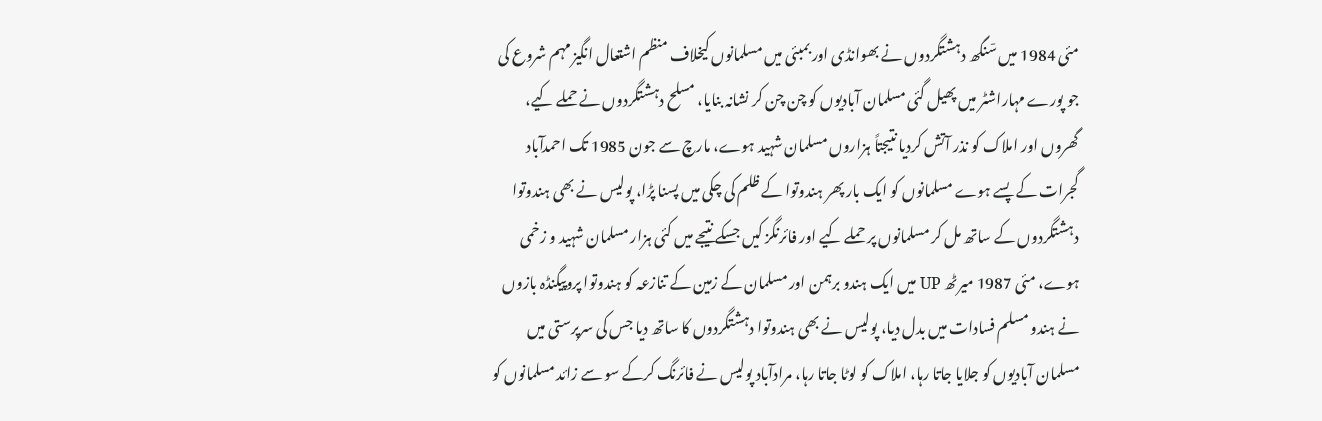مئی 1984 میں سٙنگھ دہشتگردوں نے بھوانڈی اور بمبئی میں مسلمانوں کیخلاف منظم اشتعال انگیز مہم شروع کی جو پورے مہاراشٹر میں پھیل گئی مسلمان آبادیوں کو چن چن کر نشانہ بنایا، مسلح دہشتگردوں نے حملے کیے، گھروں اور املاک کو نذر آتش کردیا نتیجتاً ہزاروں مسلمان شہید ہوے، مارچ سے جون 1985 تک احمدآباد گجرات کے پسے ہوے مسلمانوں کو ایک بار پھر ہندوتوا کے ظلم کی چکی میں پسنا پڑا، پولیس نے بھی ہندوتوا دہشتگردوں کے ساتھ مل کر مسلمانوں پر حملے کیے اور فائرنگز کیں جسکے نتیجے میں کئی ہزار مسلمان شہید و زخمی ہوے، مئی 1987 میرٹھ UP میں ایک ہندو برہمن اور مسلمان کے زمین کے تنازعہ کو ہندوتوا پروپیگنڈہ بازوں نے ہندو مسلم فسادات میں بدل دیا، پولیس نے بھی ہندوتوا دہشتگردوں کا ساتھ دیا جس کی سرپرستی میں مسلمان آبادیوں کو جلایا جاتا رہا، املاک کو لوٹا جاتا رہا، مرادآباد پولیس نے فائرنگ کرکے سو سے زائد مسلمانوں کو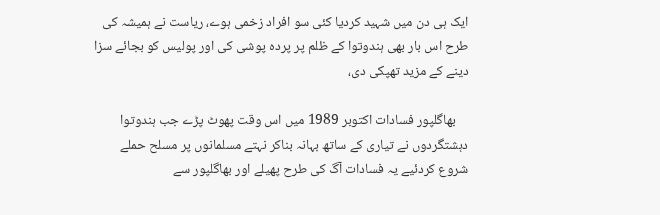ایک ہی دن میں شہید کردیا کئی سو افراد زخمی ہوے، ریاست نے ہمیشہ کی طرح اس بار بھی ہندوتوا کے ظلم پر پردہ پوشی کی اور پولیس کو بجائے سزا دینے کے مزید تھپکی دی،

    بھاگلپور فسادات اکتوبر 1989 میں اس وقت پھوٹ پڑے جب ہندوتوا دہشتگردوں نے تیاری کے ساتھ بہانہ بناکر نہتے مسلمانوں پر مسلح حملے شروع کردئیے یہ فسادات آگ کی طرح پھیلے اور بھاگلپور سے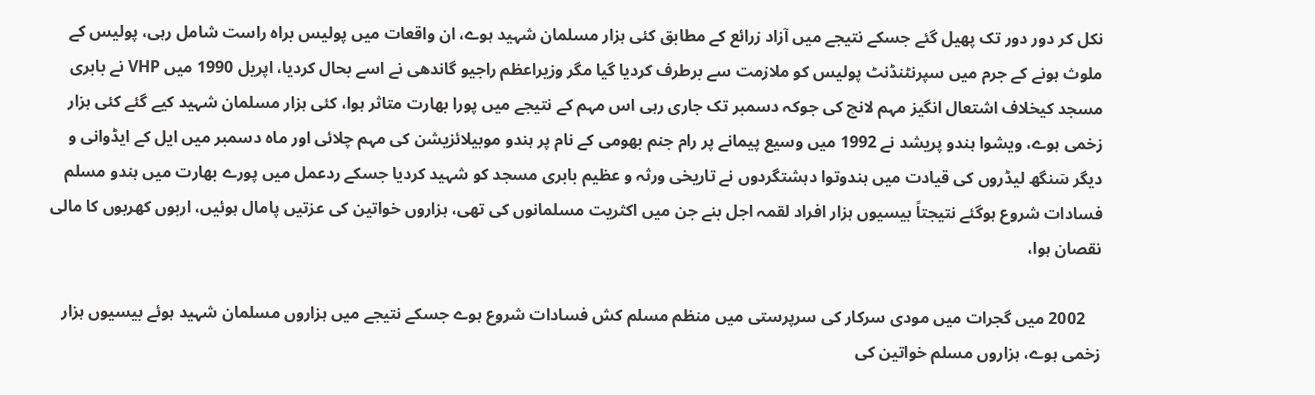نکل کر دور دور تک پھیل گئے جسکے نتیجے میں آزاد زرائع کے مطابق کئی ہزار مسلمان شہید ہوے، ان واقعات میں پولیس براہ راست شامل رہی، پولیس کے ملوث ہونے کے جرم میں سپرنٹنڈنٹ پولیس کو ملازمت سے برطرف کردیا گیا مگر وزیراعظم راجیو گاندھی نے اسے بحال کردیا، اپریل 1990 میں VHP نے بابری مسجد کیخلاف اشتعال انگیز مہم لانچ کی جوکہ دسمبر تک جاری رہی اس مہم کے نتیجے میں پورا بھارت متاثر ہوا، کئی ہزار مسلمان شہید کیے گئے کئی ہزار زخمی ہوے، ویشوا ہندو پریشد نے 1992 میں وسیع پیمانے پر رام جنم بھومی کے نام پر ہندو موبیلائزیشن کی مہم چلائی اور ماہ دسمبر میں ایل کے ایڈوانی و دیگر سٙنگھ لیڈروں کی قیادت میں ہندوتوا دہشتگردوں نے تاریخی ورثہ و عظیم بابری مسجد کو شہید کردیا جسکے ردعمل میں پورے بھارت میں ہندو مسلم فسادات شروع ہوگئے نتیجتاً بیسیوں ہزار افراد لقمہ اجل بنے جن میں اکثریت مسلمانوں کی تھی، ہزاروں خواتین کی عزتیں پامال ہوئیں، اربوں کھربوں کا مالی نقصان ہوا،

    2002 میں گجرات میں مودی سرکار کی سرپرستی میں منظم مسلم کش فسادات شروع ہوے جسکے نتیجے میں ہزاروں مسلمان شہید ہوئے بیسیوں ہزار زخمی ہوے، ہزاروں مسلم خواتین کی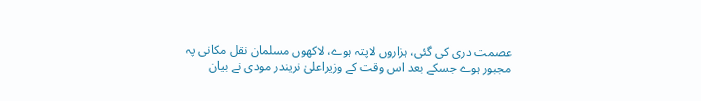عصمت دری کی گئی، ہزاروں لاپتہ ہوے، لاکھوں مسلمان نقل مکانی پہ مجبور ہوے جسکے بعد اس وقت کے وزیراعلیٰ نریندر مودی نے بیان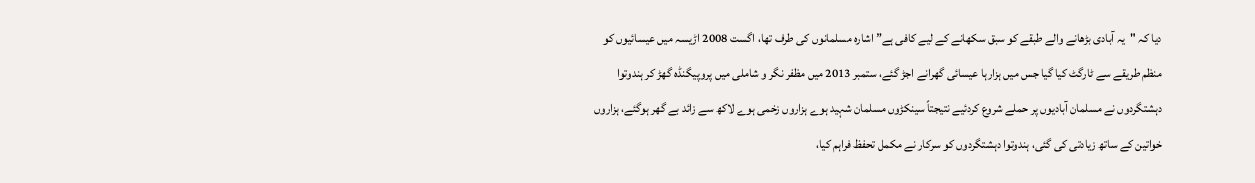دیا کہ "یہ آبادی بڑھانے والے طبقے کو سبق سکھانے کے لیے کافی ہے” اشارہ مسلمانوں کی طرف تھا، اگست 2008 اڑیسہ میں عیسائیوں کو منظم طریقے سے ٹارگٹ کیا گیا جس میں ہزارہا عیسائی گھرانے اجڑ گئے، ستمبر 2013 میں مظفر نگر و شاملی میں پروپیگنڈہ گھڑ کر ہندوتوا دہشتگردوں نے مسلمان آبادیوں پر حملے شروع کردئیے نتیجتاً سینکڑوں مسلمان شہید ہوے ہزاروں زخمی ہوے لاکھ سے زائد بے گھر ہوگئے، ہزاروں خواتین کے ساتھ زیادتی کی گئی، ہندوتوا دہشتگردوں کو سرکار نے مکمل تحفظ فراہم کیا،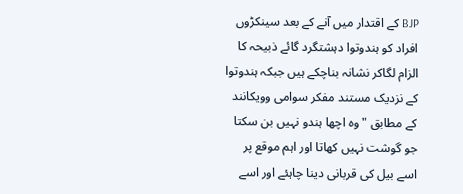BJP کے اقتدار میں آنے کے بعد سینکڑوں افراد کو ہندوتوا دہشتگرد گائے ذبیحہ کا الزام لگاکر نشانہ بناچکے ہیں جبکہ ہندوتوا کے نزدیک مستند مفکر سوامی وویکانند کے مطابق "وہ اچھا ہندو نہیں بن سکتا جو گوشت نہیں کھاتا اور اہم موقع پر اسے بیل کی قربانی دینا چاہئے اور اسے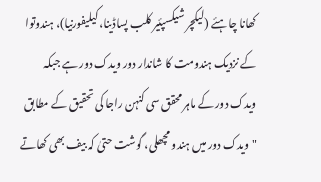کھانا چاہئے (لیکچر شیکسپئیر کلب پساڈینا، کیلیفورنیا)، ہندوتوا کے نزدیک ہندومت کا شاندار دور ویدک دور ہے جبکہ ویدک دور کے ماہر محقق سی کنہن راجا کی تحقیق کے مطابق "ویدک دور میں ہندو مچھلی، گوشت حتیٰ کہ بیف بھی کھاتے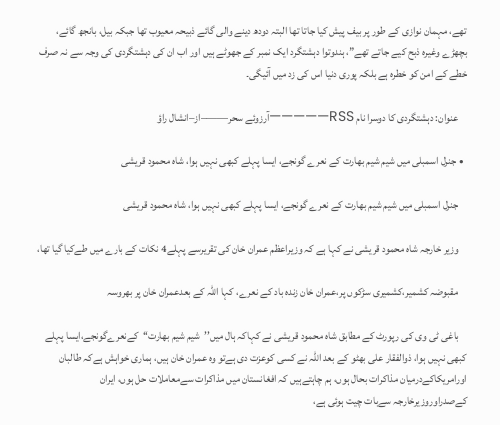تھے، مہمان نوازی کے طور پر بیف پیش کیا جاتا تھا البتہ دودھ دینے والی گائے ذبیحہ معیوب تھا جبکہ بیل، بانجھ گائے، بچھڑے وغیرہ ذبح کیے جاتے تھے”، ہندوتوا دہشتگرد ایک نمبر کے جھوٹے ہیں اور اب ان کی دہشتگردی کی وجہ سے نہ صرف خطے کے امن کو خطرہ ہے بلکہ پوری دنیا اس کی زد میں آئیگی۔

    عنوان: دہشتگردی کا دوسرا نام RSS—————آرزوئے سحر——–از–انشال راؤ

  • جنرل اسمبلی میں شیم شیم بھارت کے نعرے گونجے، ایسا پہلے کبھی نہیں‌ ہوا، شاہ محمود قریشی

    جنرل اسمبلی میں شیم شیم بھارت کے نعرے گونجے، ایسا پہلے کبھی نہیں‌ ہوا، شاہ محمود قریشی

    وزیر خارجہ شاہ محمود قریشی نے کہا ہے کہ وزیراعظم عمران خان کی تقریرسے پہلے4 نکات کے بارے میں طےکیا گیا تھا،

    مقبوضہ کشمیر،کشمیری سڑکوں‌ پر،عمران خان زندہ باد کے نعرے، کہا اللہ کے بعدعمران خان پر بھروسہ

    باغی ٹی وی کی رپورٹ کے مطابق شاہ محمود قریشی نے کہاکہ ہال میں’’شیم شیم بھارت‘‘کےنعرےگونجے،ایسا پہلے کبھی نہیں ہوا، ذوالفقار علی بھٹو کے بعد اللہ نے کسی کوعزت دی ہےتو وہ عمران خان ہیں، ہماری خواہش ہےکہ طالبان اورامریکاکےدرمیان مذاکرات بحال ہوں، ہم چاہتےہیں کہ افغانستان میں مذاکرات سےمعاملات حل ہوں، ایران کےصدراوروزیرخارجہ سےبات چیت ہوئی ہے،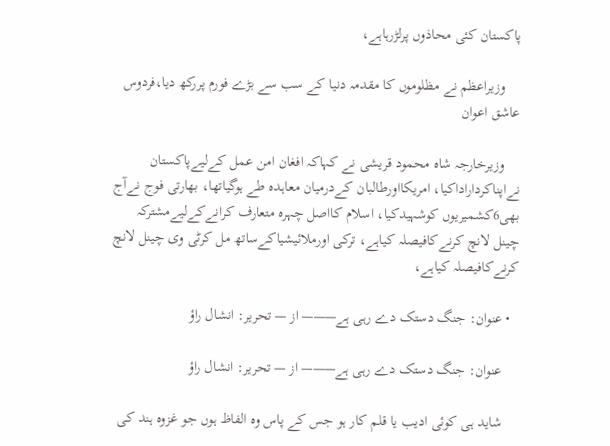پاکستان کئی محاذوں پرلڑرہاہے،

    وزیراعظم نے مظلوموں کا مقدمہ دنیا کے سب سے بڑے فورم پررکھ دیا،فردوس عاشق اعوان

    وزیرخارجہ شاہ محمود قریشی نے کہاکہ افغان امن عمل کےلیےپاکستان نےاپناکرداراداکیا، امریکااورطالبان کےدرمیان معاہدہ طے ہوگیاتھا، بھارتی فوج نےآج بھی6کشمیریوں کوشہیدکیا، اسلام کااصل چہرہ متعارف کرانےکےلیےمشترکہ چینل لانچ کرنےکافیصلہ کیاہے، ترکی اورملائیشیاکےساتھ مل کرٹی وی چینل لانچ کرنےکافیصلہ کیاہے،

  • عنوان: جنگ دستک دے رہی ہے——— از — تحریر: انشال راؤ

    عنوان: جنگ دستک دے رہی ہے——— از — تحریر: انشال راؤ

    شاید ہی کوئی ادیب یا قلم کار ہو جس کے پاس وہ الفاظ ہوں جو غزوہ ہند کی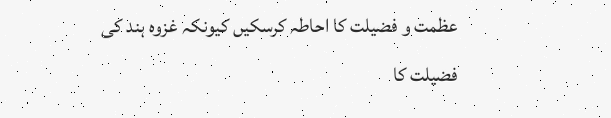عظمت و فضیلت کا احاطہ کرسکیں کیونکہ غزوہ ہند کی فضیلت کا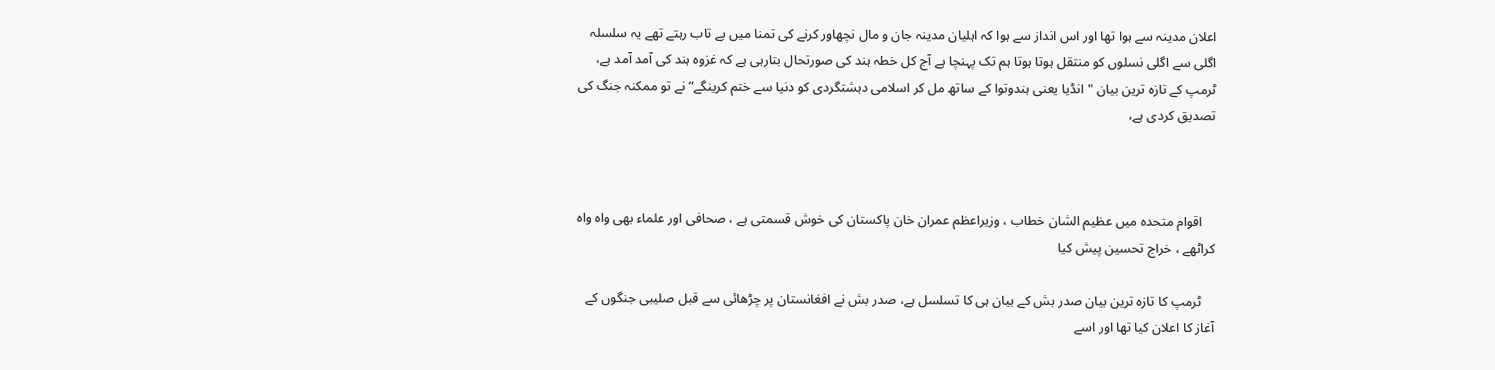اعلان مدینہ سے ہوا تھا اور اس انداز سے ہوا کہ اہلیان مدینہ جان و مال نچھاور کرنے کی تمنا میں بے تاب رہتے تھے یہ سلسلہ اگلی سے اگلی نسلوں کو منتقل ہوتا ہوتا ہم تک پہنچا ہے آج کل خطہ ہند کی صورتحال بتارہی ہے کہ غزوہ ہند کی آمد آمد ہے، ٹرمپ کے تازہ ترین بیان "انڈیا یعنی ہندوتوا کے ساتھ مل کر اسلامی دہشتگردی کو دنیا سے ختم کرینگے” نے تو ممکنہ جنگ کی تصدیق کردی ہے،



    اقوام متحدہ میں‌ عظیم الشان خطاب ، وزیراعظم عمران خان پاکستان کی خوش قسمتی ہے ، صحافی اور علماء بھی واہ واہ کراٹھے ، خراج تحسین پیش کیا

    ٹرمپ کا تازہ ترین بیان صدر بش کے بیان ہی کا تسلسل ہے، صدر بش نے افغانستان پر چڑھائی سے قبل صلیبی جنگوں کے آغاز کا اعلان کیا تھا اور اسے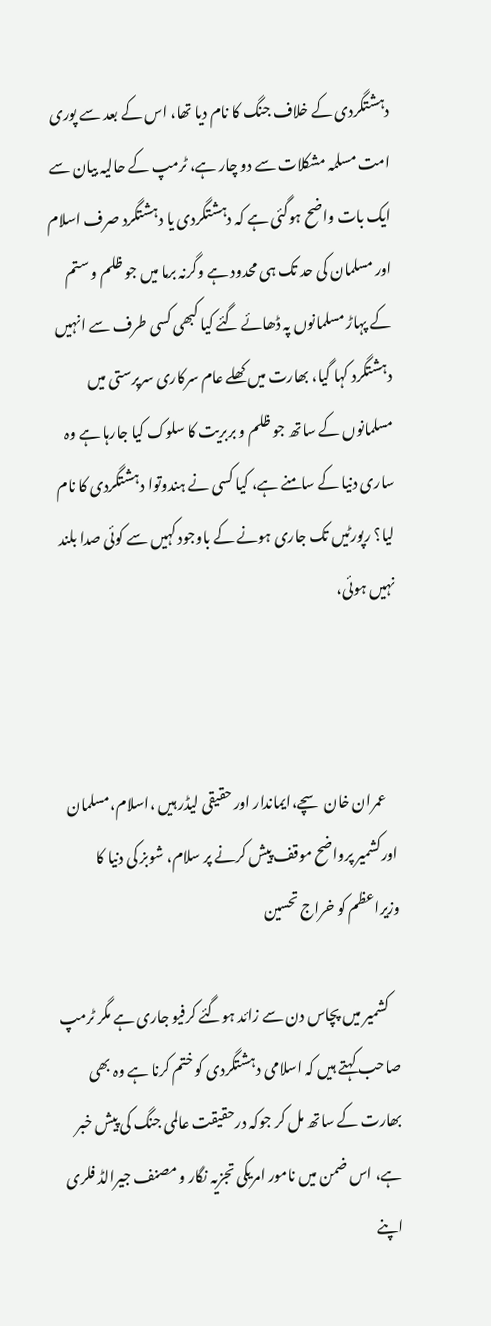دہشتگردی کے خلاف جنگ کا نام دیا تھا، اس کے بعد سے پوری امت مسلمہ مشکلات سے دو چار ہے، ٹرمپ کے حالیہ بیان سے ایک بات واضح ہوگئی ہے کہ دہشتگردی یا دہشتگرد صرف اسلام اور مسلمان کی حد تک ہی محدود ہے وگرنہ برما میں جو ظلم و ستم کے پہاڑ مسلمانوں پہ ڈھائے گئے کیا کبھی کسی طرف سے انہیں دہشتگرد کہا گیا، بھارت میں کھلے عام سرکاری سرپرستی میں مسلمانوں کے ساتھ جو ظلم و بربریت کا سلوک کیا جارہا ہے وہ ساری دنیا کے سامنے ہے، کیا کسی نے ہندوتوا دہشتگردی کا نام لیا؟ رپورٹیں تک جاری ہونے کے باوجود کہیں سے کوئی صدا بلند نہیں ہوئی،



    عمران خان سچے،ایماندار اور حقیقی لیڈر ہیں ،اسلام،مسلمان اورکشمیر پرواضح موقف پیش کرنے پر سلام، شوبز کی دنیا کا وزیراعظم کو خراج تحسین

    کشمیر میں پچاس دن سے زائد ہوگئے کرفیو جاری ہے مگر ٹرمپ صاحب کہتے ہیں کہ اسلامی دہشتگردی کو ختم کرنا ہے وہ بھی بھارت کے ساتھ مل کر جوکہ درحقیقت عالمی جنگ کی پیش خبر ہے، اس ضمن میں نامور امریکی تجزیہ نگار و مصنف جیرالڈ فلری اپنے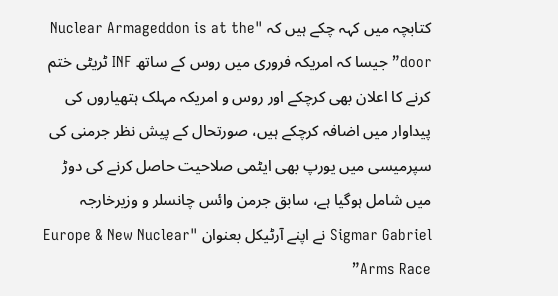کتابچہ میں کہہ چکے ہیں کہ "Nuclear Armageddon is at the door” جیسا کہ امریکہ فروری میں روس کے ساتھ INF ٹریٹی ختم کرنے کا اعلان بھی کرچکے اور روس و امریکہ مہلک ہتھیاروں کی پیداوار میں اضافہ کرچکے ہیں، صورتحال کے پیش نظر جرمنی کی سپرمیسی میں یورپ بھی ایٹمی صلاحیت حاصل کرنے کی دوڑ میں شامل ہوگیا ہے، سابق جرمن وائس چانسلر و وزیرخارجہ Sigmar Gabriel نے اپنے آرٹیکل بعنوان "Europe & New Nuclear Arms Race”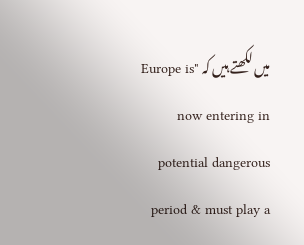میں لکھتے ہیں کہ "Europe is now entering in potential dangerous period & must play a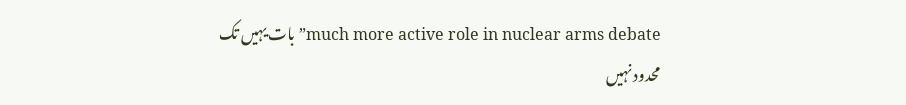much more active role in nuclear arms debate” بات یہیں تک محدود نہیں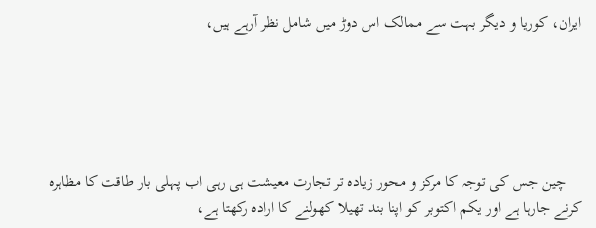ایران، کوریا و دیگر بہت سے ممالک اس دوڑ میں شامل نظر آرہے ہیں،





    چین جس کی توجہ کا مرکز و محور زیادہ تر تجارت معیشت ہی رہی اب پہلی بار طاقت کا مظاہرہ کرنے جارہا ہے اور یکم اکتوبر کو اپنا بند تھیلا کھولنے کا ارادہ رکھتا ہے،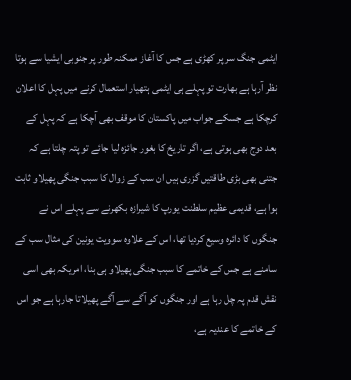ایٹمی جنگ سر پر کھڑی ہے جس کا آغاز ممکنہ طور پر جنوبی ایشیا سے ہوتا نظر آرہا ہے بھارت تو پہلے ہی ایٹمی ہتھیار استعمال کرنے میں پہل کا اعلان کرچکا ہے جسکے جواب میں پاکستان کا موقف بھی آچکا ہے کہ پہل کے بعد دوج بھی ہوتی ہے، اگر تاریخ کا بغور جائزہ لیا جائے تو پتہ چلتا ہے کہ جتنی بھی بڑی طاقتیں گزری ہیں ان سب کے زوال کا سبب جنگی پھیلاو ثابت ہوا ہے، قدیمی عظیم سلطنت یورپ کا شیرازہ بکھرنے سے پہلے اس نے جنگوں کا دائرہ وسیع کردیا تھا، اس کے علاوہ سوویت یونین کی مثال سب کے سامنے ہے جس کے خاتمے کا سبب جنگی پھیلاو ہی بنا، امریکہ بھی اسی نقش قدم پہ چل رہا ہے اور جنگوں کو آگے سے آگے پھیلاتا جارہا ہے جو اس کے خاتمے کا عندیہ ہے،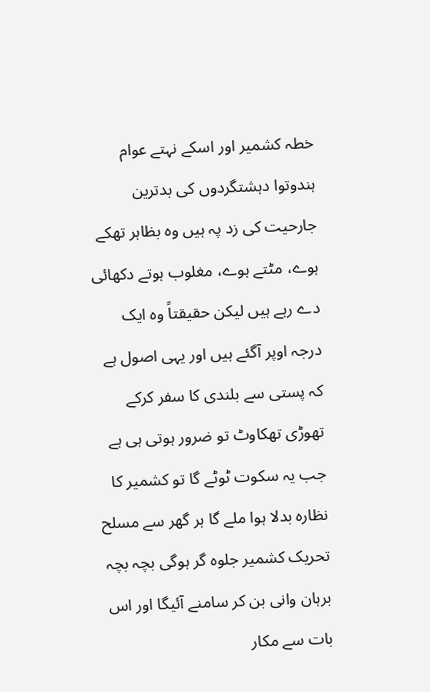خطہ کشمیر اور اسکے نہتے عوام ہندوتوا دہشتگردوں کی بدترین جارحیت کی زد پہ ہیں وہ بظاہر تھکے ہوے، مٹتے ہوے، مغلوب ہوتے دکھائی دے رہے ہیں لیکن حقیقتاً وہ ایک درجہ اوپر آگئے ہیں اور یہی اصول ہے کہ پستی سے بلندی کا سفر کرکے تھوڑی تھکاوٹ تو ضرور ہوتی ہی ہے جب یہ سکوت ٹوٹے گا تو کشمیر کا نظارہ بدلا ہوا ملے گا ہر گھر سے مسلح تحریک کشمیر جلوہ گر ہوگی بچہ بچہ برہان وانی بن کر سامنے آئیگا اور اس بات سے مکار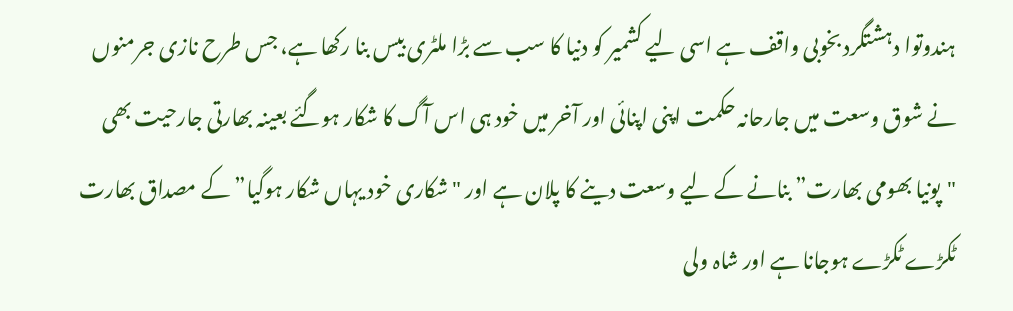ہندوتوا دہشتگرد بخوبی واقف ہے اسی لیے کشمیر کو دنیا کا سب سے بڑا ملٹری بیس بنا رکھا ہے، جس طرح نازی جرمنوں نے شوق وسعت میں جارحانہ حکمت اپنی اپنائی اور آخر میں خود ہی اس آگ کا شکار ہوگئے بعینہ بھارتی جارحیت بھی "پونیا بھومی بھارت” بنانے کے لیے وسعت دینے کا پلان ہے اور "شکاری خود یہاں شکار ہوگیا” کے مصداق بھارت ٹکڑے ٹکڑے ہوجانا ہے اور شاہ ولی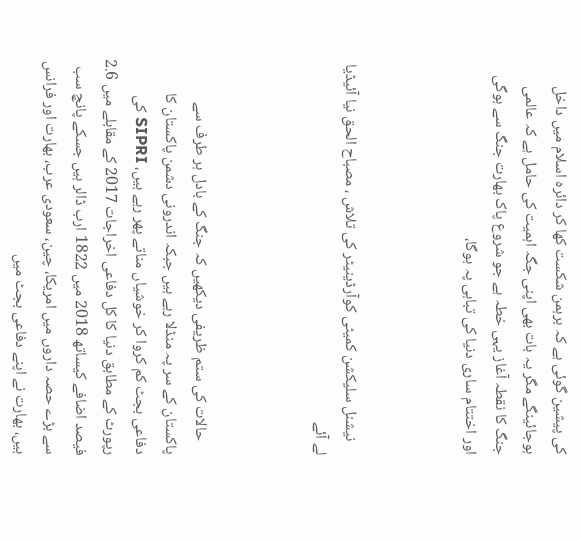کی پیشین گوئی ہے کہ برہمن شکست کھا کر دائرہ اسلام میں داخل ہوجائینگے مگر یہ بات بھی اپنی جگہ اہمیت کی حامل ہے کہ عالمی جنگ کا نقطہ آغاز یہی خطہ ہے جو شروع پاک بھارت جنگ سے ہوگی اور اختتام ساری دنیا کی تباہی پہ ہوگا،



    نیشنل سلیکشن کمیٹی کوآرڈینیٹر کی تلاش ، مصباح الحق نیا آئیڈیا لے آئے



    حالات کی ستم ظریفی دیکھیں کہ جنگ کے بادل ہر طرف سے پاکستان کے سر پہ منڈلا رہے ہیں جبکہ اندرونی دشمن پاکستان کا دفاعی بجٹ کم کروا کر خوشیاں مناتے پھر رہے ہیں، SIPRI کی رپورٹ کے مطابق دنیا کا کل دفاعی اخراجات 2017 کے مقابلے میں 2.6 فیصد اضافے کیساتھ 2018 میں 1822 ارب ڈالر ہیں جسکے پانچ سب سے بڑے حصہ داروں میں امریکا، چین، سعودی عرب، بھارت اور فرانس ہیں، بھارت نے اپنے دفاعی بجٹ میں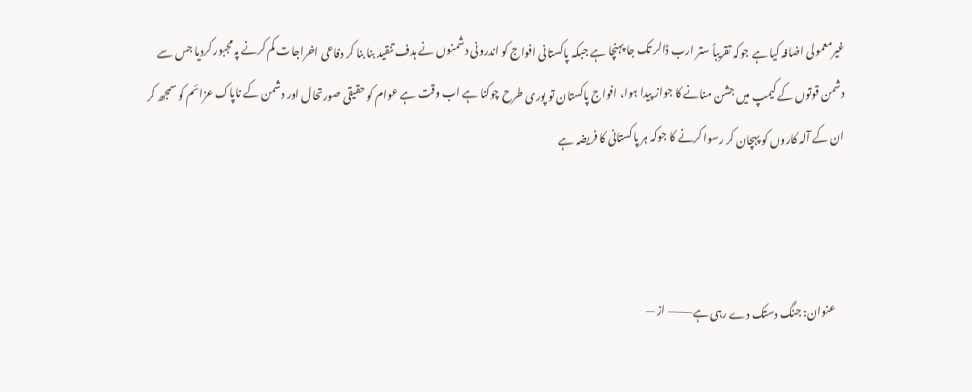غیرمعمولی اضافہ کیا ہے جوکہ تقریباً ستر ارب ڈالر تک جا پہنچا ہے جبکہ پاکستانی افواج کو اندرونی دشمنوں نے ہدف تنقید بنا بنا کر دفاعی اخراجات کم کرنے پہ مجبور کردیا جس سے دشمن قوتوں کے کیمپ میں جشن منانے کا جواز پیدا ہوا، افواج پاکستان تو پوری طرح چوکنا ہے اب وقت ہے عوام کو حقیقی صورتحال اور دشمن کے ناپاک عزائم کو سمجھ کر ان کے آلہ کاروں کو پہچان کر رسوا کرنے کا جوکہ ہر پاکستانی کا فریضہ ہے



    عنوان: جنگ دستک دے رہی ہے——— از —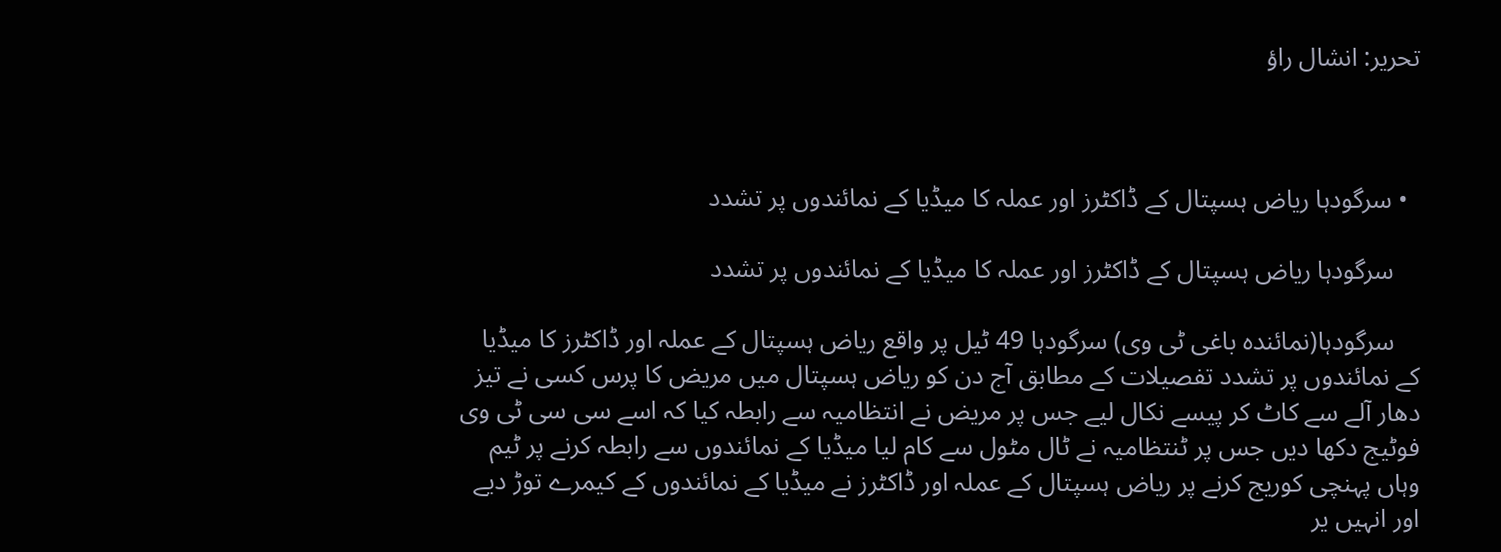تحریر: انشال راؤ



  • سرگودہا ریاض ہسپتال کے ڈاکٹرز اور عملہ کا میڈیا کے نمائندوں پر تشدد

    سرگودہا ریاض ہسپتال کے ڈاکٹرز اور عملہ کا میڈیا کے نمائندوں پر تشدد

    سرگودہا(نمائندہ باغی ٹی وی) سرگودہا 49 ٹیل پر واقع ریاض ہسپتال کے عملہ اور ڈاکٹرز کا میڈیا کے نمائندوں پر تشدد تفصیلات کے مطابق آج دن کو ریاض ہسپتال میں مریض کا پرس کسی نے تیز دھار آلے سے کاٹ کر پیسے نکال لیے جس پر مریض نے انتظامیہ سے رابطہ کیا کہ اسے سی سی ٹی وی فوٹیج دکھا دیں جس پر ٹنتظامیہ نے ٹال مٹول سے کام لیا میڈیا کے نمائندوں سے رابطہ کرنے پر ٹیم وہاں پہنچی کوریج کرنے پر ریاض ہسپتال کے عملہ اور ڈاکٹرز نے میڈیا کے نمائندوں کے کیمرے توڑ دیے اور انہیں یر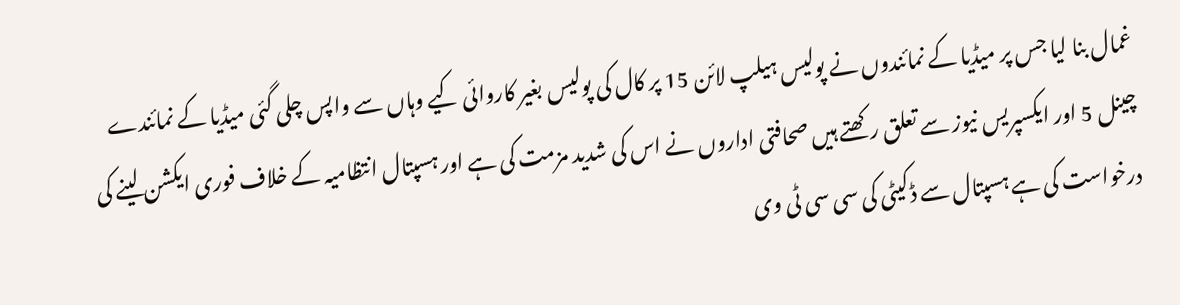غمال بنا لیا جس پر میڈیا کے نمائندوں نے پولیس ہیلپ لائن 15 پر کال کی پولیس بغیر کاروائی کیے وہاں سے واپس چلی گئی میڈیا کے نمائندے چینل 5 اور ایکسپریس نیوز سے تعلق رکھتے ہیں صحافتی اداروں نے اس کی شدید مزمت کی ہے اور ہسپتال انتظامیہ کے خلاف فوری ایکشن لینے کی درخواست کی ہے ہسپتال سے ڈکیٹی کی سی سی ٹی وی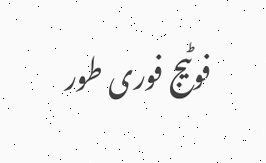فوٹیج فوری طور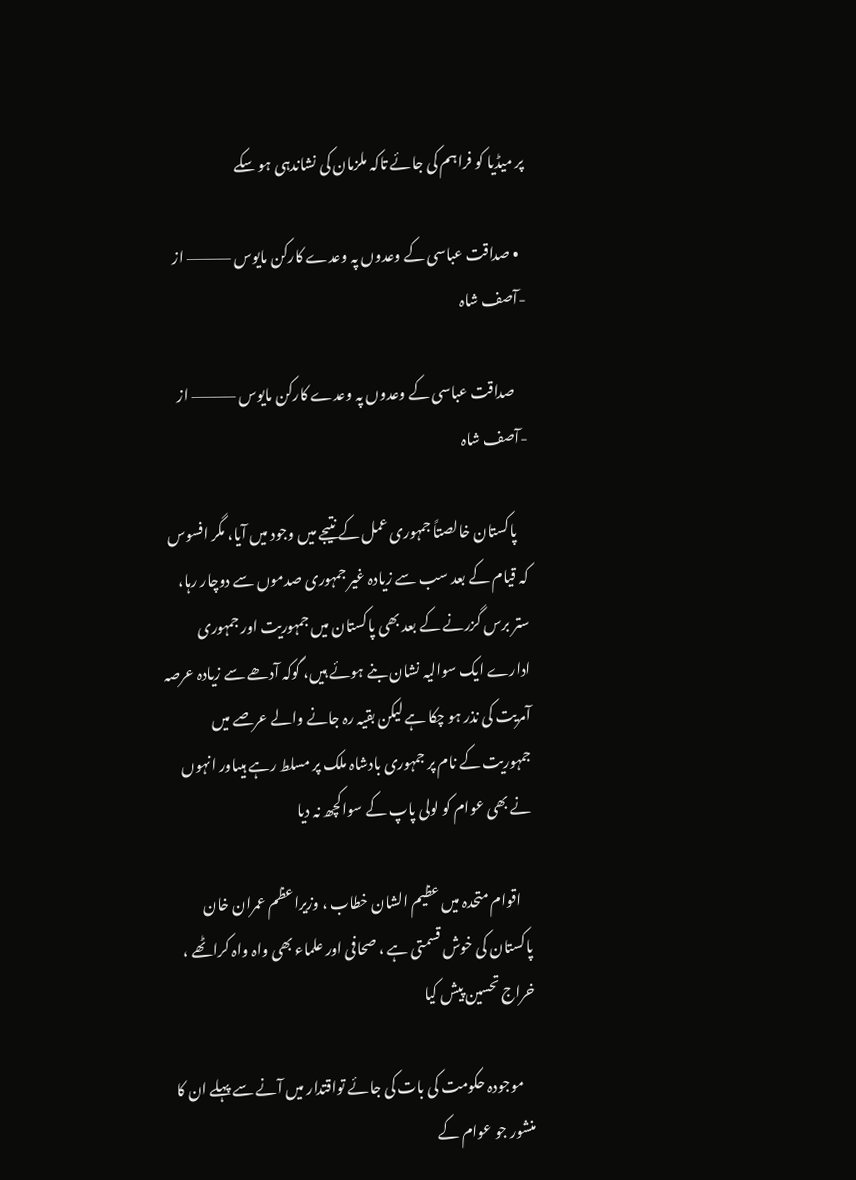پر میڈیا کو فراہم کی جائے تاکہ ملزمان کی نشاندہی ہو سکے

  • صداقت عباسی کے وعدوں پہ وعدے کارکن مایوس ———— از -آصف شاہ

    صداقت عباسی کے وعدوں پہ وعدے کارکن مایوس ———— از -آصف شاہ

    پاکستان خالصتاً جمہوری عمل کے نتیجے میں وجود میں آیا، مگر افسوس کہ قیام کے بعد سب سے زیادہ غیر جمہوری صدموں سے دوچار رہا، ستر برس گزرنے کے بعد بھی پاکستان میں جمہوریت اور جمہوری ادارے ایک سوالیہ نشان بنے ہوئے ہیں، گوکہ آدھے سے زیادہ عرصہ آمریت کی نذر ہو چکا ہے لیکن بقیہ رہ جانے والے عرصے میں جمہوریت کے نام پر جمہوری بادشاہ ملک پر مسلط رہے ہیںاور انہوں نے بھی عوام کو لولی پاپ کے سواکچھ نہ دیا

    اقوام متحدہ میں‌ عظیم الشان خطاب ، وزیراعظم عمران خان پاکستان کی خوش قسمتی ہے ، صحافی اور علماء بھی واہ واہ کراٹھے ، خراج تحسین پیش کیا

    موجودہ حکومت کی بات کی جائے تواقتدار میں آنے سے پہلے ان کا منشور جو عوام کے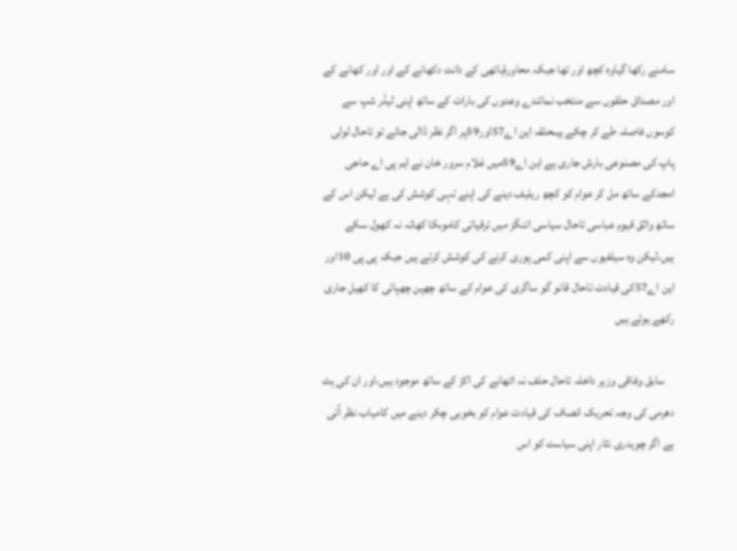سامنے رکھا گیاوہ کچھ اور تھا جبکہ محاورةہاتھی کے دانت دکھانے کے اور اور کھانے کے اور مصداق حلقوں سے منتخب نمائندے وعدوں کی بارات کے ساتھ اپنی لیڈر شپ سے کوسوں فاصلہ طے کر چکے ہیںحلقہ این اے57اور59پر اگر نظر ڈالی جائے تو تاحال لولی پاپ کی مصنوعی بارش جاری ہے این اے59میں غلام سرور خان نے ایم پی اے حاجی امجدکے ساتھ مل کر عوام کو کچھ ریلیف دینے کی اپنے تہی کوشش کی ہے لیکن اس کے ساتھ واثق قیوم عباسی تاحال سیاسی اننگز میں ترقیاتی کاموںکا کھاتہ نہ کھول سکے ہیں،لیکن وہ سیلفیوں سے اپنی کمی پوری کرنے کی کوشش کرتے ہیں جبکہ پی پی 10اور این اے57کی قیادت تاحال قانو گو ساگری کی عوام کے ساتھ چھپن چھپائی کا کھیل جاری رکھے ہوئے ہیں

    سابق وفاقی وزیر داخلہ تاحال حلف نہ اٹھانے کی اکڑ کے ساتھ موجود ہیں،اور ان کی ہٹ دھرمی کی وجہ تحریک انصاف کی قیادت عوام کو بخوبی چکر دینے میں کامیاب نظر آتی ہے اگر چوہدری نثار اپنی سیاست کو اس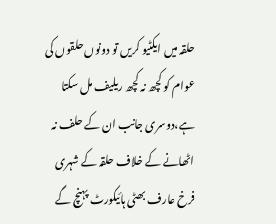حلقہ میں ایکٹیو کریں تو دونوں حلقوں کی عوام کو کچھ نہ کچھ ریلیف مل سکتا ہے،دوسری جانب ان کے حلف نہ اٹھانے کے خلاف حلقہ کے شہری فرخ عارف بھٹی ہائیکورٹ پہنچ گے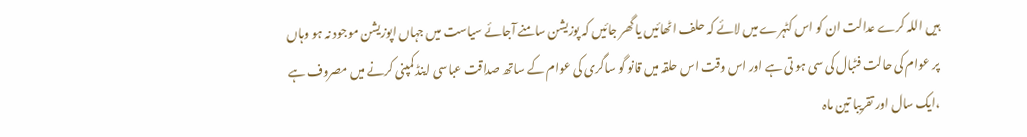ہیں اللہ کرے عدالت ان کو اس کٹہرے میں لائے کہ حلف اٹھائیں یا گھر جائیں کہ پوزیشن سامنے آجائے سیاست میں جہاں اپوزیشن موجود نہ ہو وہاں پر عوام کی حالت فٹبال کی سی ہو تی ہے اور اس وقت اس حلقہ میں قانو گو ساگری کی عوام کے ساتھ صداقت عباسی اینڈ کمپنی کرنے میں مصروف ہے ،ایک سال اور تقریبا تین ماہ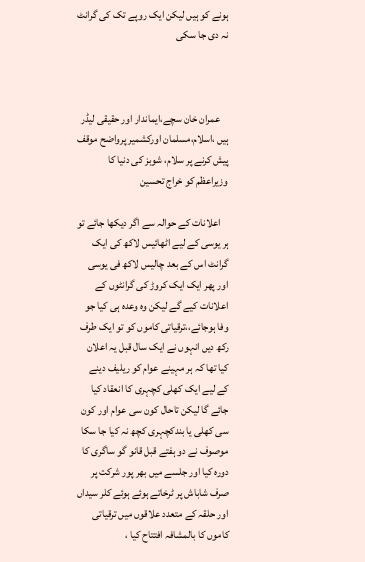ہونے کو ہیں لیکن ایک روپے تک کی گرانٹ نہ دی جا سکی



    عمران خان سچے،ایماندار اور حقیقی لیڈر ہیں ،اسلام،مسلمان اورکشمیر پرواضح موقف پیش کرنے پر سلام، شوبز کی دنیا کا وزیراعظم کو خراج تحسین

    اعلانات کے حوالہ سے اگر دیکھا جائے تو ہر یوسی کے لیے اٹھائیس لاکھ کی ایک گرانٹ اس کے بعد چالیس لاکھ فی یوسی اور پھر ایک ایک کروڑ کی گرانٹوں کے اعلانات کیے گے لیکن وہ وعدہ ہی کیا جو وفا ہوجائے،،ترقیاتی کاموں کو تو ایک طرف رکھ دیں انہوں نے ایک سال قبل یہ اعلان کیا تھا کہ ہر مہینے عوام کو ریلیف دینے کے لیے ایک کھلی کچہری کا انعقاد کیا جائے گا لیکن تاحال کون سی عوام اور کون سی کھلی یا بندکچہری کچھ نہ کیا جا سکا موصوف نے دو ہفتے قبل قانو گو ساگری کا دورہ کیا اور جلسے میں بھر پور شرکت پر صرف شاباش پر ٹرخاتے ہوئے ہوئے کلر سیداں اور حلقہ کے متعدد علاقوں میں ترقیاتی کاموں کا بالمشافہ افتتاح کیا ،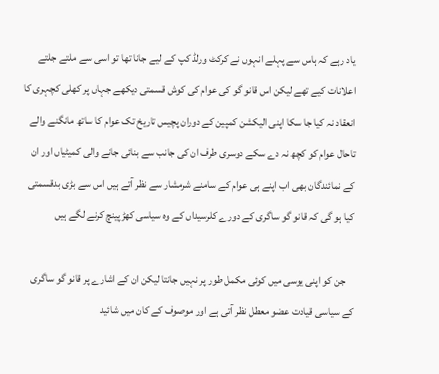یاد رہے کہ ہاس سے پہلے انہوں نے کرکٹ ورلڈ کپ کے لیے جانا تھا تو اسی سے ملتے جلتے اعلانات کیے تھے لیکن اس قانو گو کی عوام کی کوش قسمتی دیکھے جہاں پر کھلی کچہری کا انعقاد نہ کیا جا سکا اپنی الیکشن کمپین کے دوران پچیس تاریخ تک عوام کا ساتھ مانگنے والے تاحال عوام کو کچھ نہ دے سکے دوسری طرف ان کی جانب سے بنائی جانے والی کمیٹیاں اور ان کے نمائندگان بھی اب اپنے ہی عوام کے سامنے شرمشار سے نظر آتے ہیں اس سے بڑی بدقسمتی کیا ہو گی کہ قانو گو ساگری کے دورے کلرسیداں کے وہ سیاسی کھڑپینچ کرنے لگے ہیں

    جن کو اپنی یوسی میں کوئی مکمل طور پر نہیں جانتا لیکن ان کے اشارے پر قانو گو ساگری کے سیاسی قیادت عضو معطل نظر آتی ہے اور موصوف کے کان میں شائید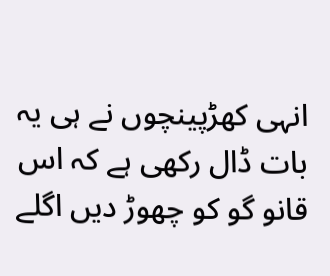انہی کھڑپینچوں نے ہی یہ بات ڈال رکھی ہے کہ اس قانو گو کو چھوڑ دیں اگلے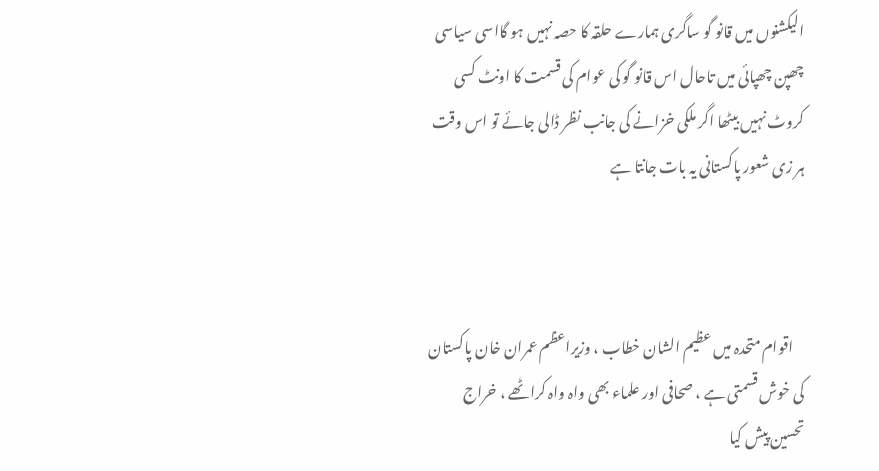الیکشنوں میں قانو گو ساگری ہمارے حلقہ کا حصہ نہیں ہو گااسی سیاسی چھپن چھپائی میں تاحال اس قانو گو کی عوام کی قسمت کا اونٹ کسی کروٹ نہیں بیٹھا اگر ملکی خزانے کی جانب نظر ڈالی جائے تو اس وقت ہر زی شعور پاکستانی یہ بات جانتا ہے



    اقوام متحدہ میں‌ عظیم الشان خطاب ، وزیراعظم عمران خان پاکستان کی خوش قسمتی ہے ، صحافی اور علماء بھی واہ واہ کراٹھے ، خراج تحسین پیش کیا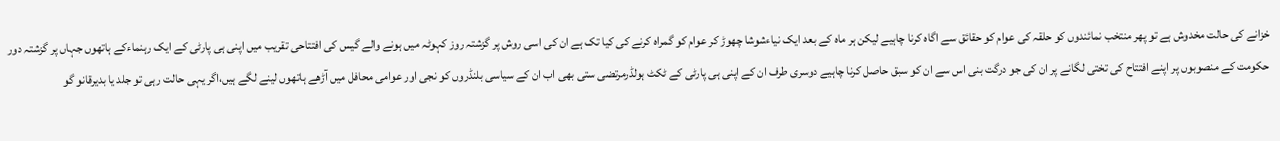خزانے کی حالت مخدوش ہے تو پھر منتخب نمائندوں کو حلقہ کی عوام کو حقائق سے اگاہ کرنا چاہیے لیکن ہر ماہ کے بعد ایک نیاءشوشا چھوڑ کر عوام کو گمراہ کرنے کی کیا تک ہے ان کی اسی روش پر گزشتہ روز کہوٹہ میں ہونے والے گیس کی افتتاحی تقریب میں اپنی ہی پارٹی کے ایک رہنماءکے ہاتھوں جہاں پر گزشتہ دور حکومت کے منصوبوں پر اپنے افتتاح کی تختی لگانے پر ان کی جو درگت بنی اس سے ان کو سبق حاصل کرنا چاہیے دوسری طرف ان کے اپنی ہی پارٹی کے ٹکٹ ہولڈرمرتضی ستی بھی اب ان کے سیاسی بلنڈروں کو نجی اور عوامی محافل میں آڑھے ہاتھوں لینے لگے ہیں،اگر یہی حالت رہی تو جلد یا بدیرقانو گو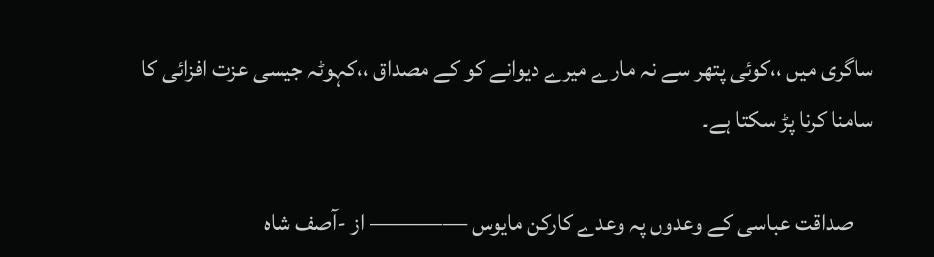ساگری میں ،،کوئی پتھر سے نہ مارے میرے دیوانے کو کے مصداق ،،کہوٹہ جیسی عزت افزائی کا سامنا کرنا پڑ سکتا ہے۔

    صداقت عباسی کے وعدوں پہ وعدے کارکن مایوس ———— از -آصف شاہ